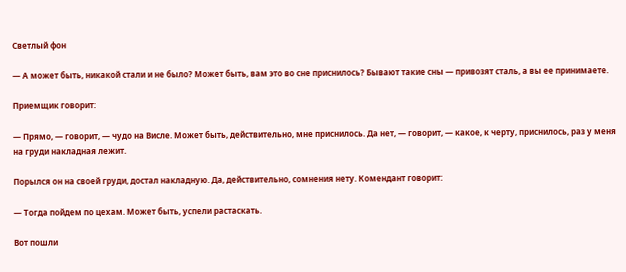Светлый фон

— А может быть, никакой стали и не было? Может быть, вам это во сне приснилось? Бывают такие сны — привозят сталь, а вы ее принимаете.

Приемщик говорит:

— Прямо, — говорит, — чудо на Висле. Может быть, действительно, мне приснилось. Да нет, — говорит, — какое, к черту, приснилось, раз у меня на груди накладная лежит.

Порылся он на своей груди, достал накладную. Да, действительно, сомнения нету. Комендант говорит:

— Тогда пойдем по цехам. Может быть, успели растаскать.

Вот пошли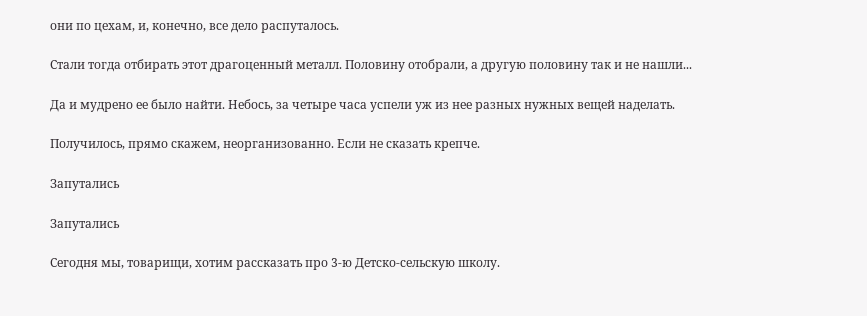они по цехам, и, конечно, все дело распуталось.

Стали тогда отбирать этот драгоценный металл. Половину отобрали, а другую половину так и не нашли...

Да и мудрено ее было найти. Небось, за четыре часа успели уж из нее разных нужных вещей наделать.

Получилось, прямо скажем, неорганизованно. Если не сказать крепче.

Запутались

Запутались

Сегодня мы, товарищи, хотим рассказать про 3-ю Детско-сельскую школу.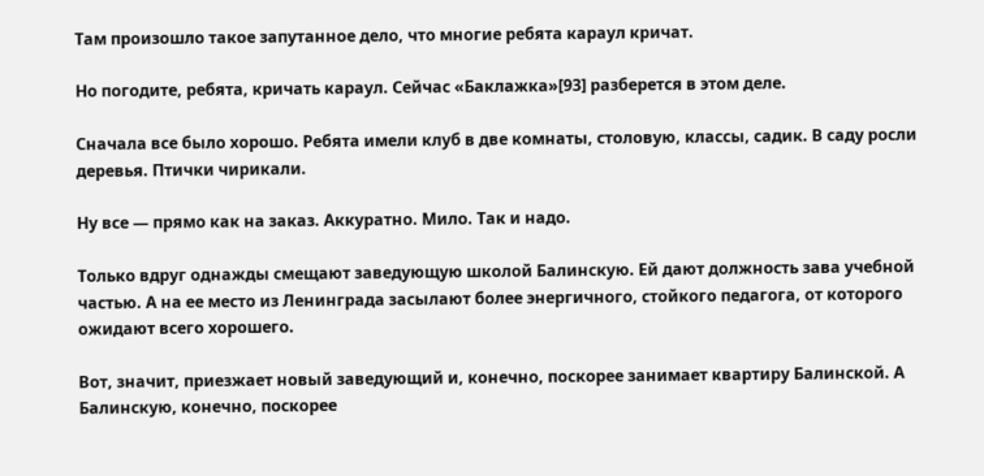Там произошло такое запутанное дело, что многие ребята караул кричат.

Но погодите, ребята, кричать караул. Сейчас «Баклажка»[93] разберется в этом деле.

Сначала все было хорошо. Ребята имели клуб в две комнаты, столовую, классы, садик. В саду росли деревья. Птички чирикали.

Ну все — прямо как на заказ. Аккуратно. Мило. Так и надо.

Только вдруг однажды смещают заведующую школой Балинскую. Ей дают должность зава учебной частью. А на ее место из Ленинграда засылают более энергичного, стойкого педагога, от которого ожидают всего хорошего.

Вот, значит, приезжает новый заведующий и, конечно, поскорее занимает квартиру Балинской. А Балинскую, конечно, поскорее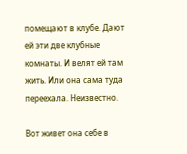помещают в клубе. Дают ей эти две клубные комнаты. И велят ей там жить. Или она сама туда переехала. Неизвестно.

Вот живет она себе в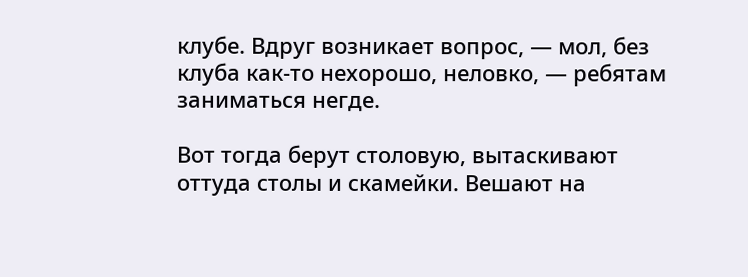клубе. Вдруг возникает вопрос, — мол, без клуба как-то нехорошо, неловко, — ребятам заниматься негде.

Вот тогда берут столовую, вытаскивают оттуда столы и скамейки. Вешают на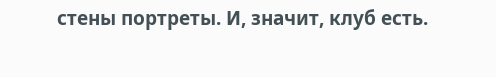стены портреты. И, значит, клуб есть.